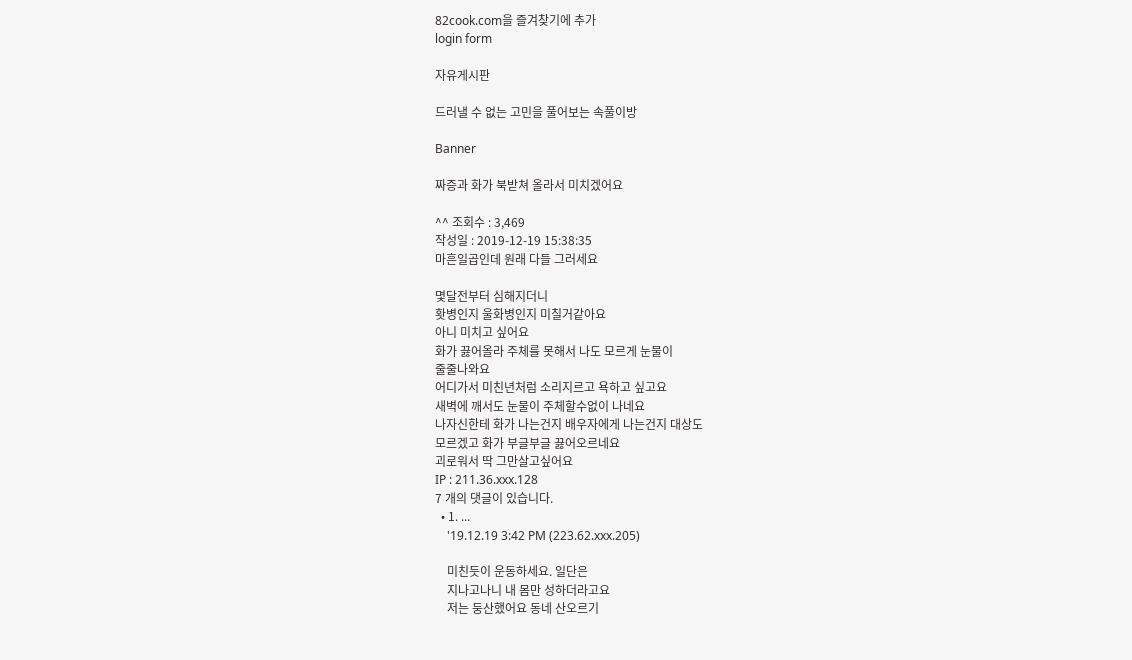82cook.com을 즐겨찾기에 추가
login form

자유게시판

드러낼 수 없는 고민을 풀어보는 속풀이방

Banner

짜증과 화가 북받쳐 올라서 미치겠어요

^^ 조회수 : 3,469
작성일 : 2019-12-19 15:38:35
마흔일곱인데 원래 다들 그러세요

몇달전부터 심해지더니
홧병인지 울화병인지 미칠거같아요
아니 미치고 싶어요
화가 끓어올라 주체를 못해서 나도 모르게 눈물이
줄줄나와요
어디가서 미친년처럼 소리지르고 욕하고 싶고요
새벽에 깨서도 눈물이 주체할수없이 나네요
나자신한테 화가 나는건지 배우자에게 나는건지 대상도
모르겠고 화가 부글부글 끓어오르네요
괴로워서 딱 그만살고싶어요
IP : 211.36.xxx.128
7 개의 댓글이 있습니다.
  • 1. ...
    '19.12.19 3:42 PM (223.62.xxx.205)

    미친듯이 운동하세요. 일단은
    지나고나니 내 몸만 성하더라고요
    저는 둥산했어요 동네 산오르기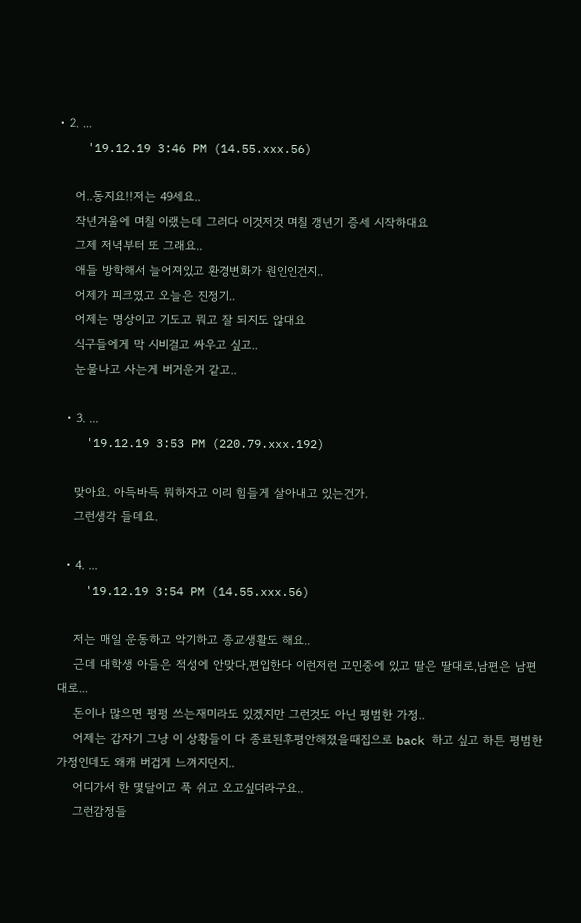• 2. ...
    '19.12.19 3:46 PM (14.55.xxx.56)

    어..동지요!!저는 49세요..
    작년겨울에 며칠 이랬는데 그러다 이것저것 며칠 갱년기 증세 시작하대요
    그제 저녁부터 또 그래요..
    애들 방학해서 늘어져있고 환경변화가 원인인건지..
    어제가 피크였고 오늘은 진정기..
    어제는 명상이고 기도고 뭐고 잘 되지도 않대요
    식구들에게 막 시비걸고 싸우고 싶고..
    눈물나고 사는게 버거운거 같고..

  • 3. ...
    '19.12.19 3:53 PM (220.79.xxx.192)

    맞아요. 아득바득 뭐하자고 이리 힘들게 살아내고 있는건가.
    그런생각 들데요.

  • 4. ...
    '19.12.19 3:54 PM (14.55.xxx.56)

    저는 매일 운동하고 악기하고 종교생활도 해요..
    근데 대학생 아들은 적성에 안맞다,편입한다 이런저런 고민중에 있고 딸은 딸대로,남편은 남편대로...
    돈이나 많으면 펑펑 쓰는재미라도 있겠지만 그런것도 아닌 평범한 가정..
    어제는 갑자기 그냥 이 상황들이 다 종료된후평안해졌을때집으로 back 하고 싶고 하튼 평범한 가정인데도 왜캐 버겁게 느껴지던지..
    어디가서 한 몇달이고 푹 쉬고 오고싶더라구요..
    그런감정들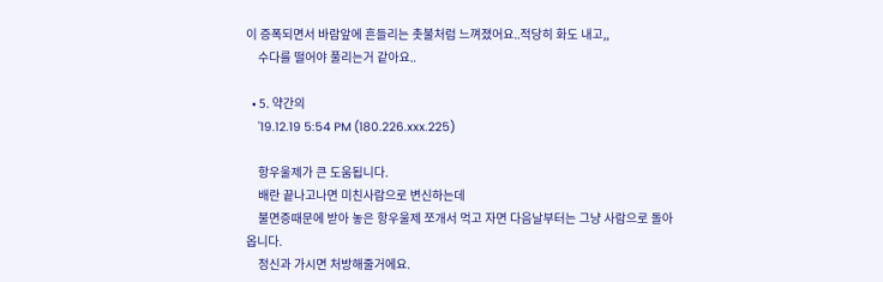이 증폭되면서 바람앞에 흔들리는 촛불처럼 느껴졌어요..적당히 화도 내고,,
    수다를 떨어야 풀리는거 같아요..

  • 5. 약간의
    '19.12.19 5:54 PM (180.226.xxx.225)

    항우울제가 큰 도움됩니다.
    배란 끝나고나면 미친사람으로 변신하는데
    불면증때문에 받아 놓은 항우울제 쪼개서 먹고 자면 다음날부터는 그냥 사람으로 돌아옵니다.
    정신과 가시면 처방해줄거에요.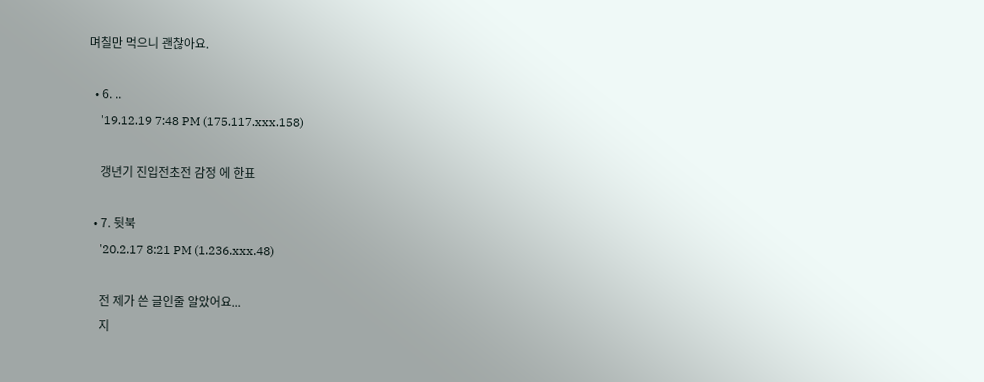며칠만 먹으니 괜찮아요.

  • 6. ..
    '19.12.19 7:48 PM (175.117.xxx.158)

    갱년기 진입전초전 감정 에 한표

  • 7. 뒷북
    '20.2.17 8:21 PM (1.236.xxx.48)

    전 제가 쓴 글인줄 알았어요...
    지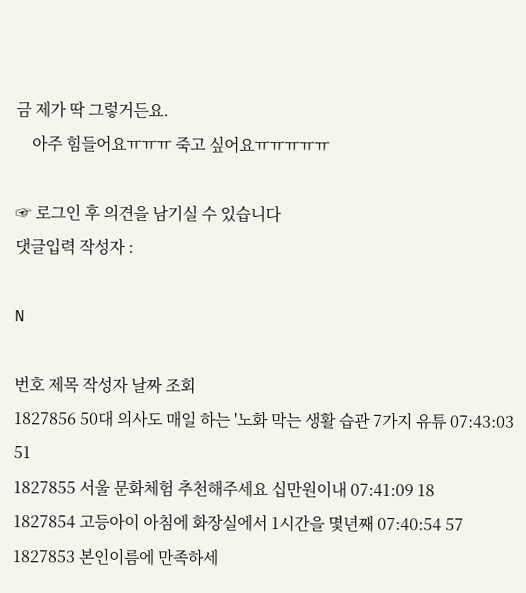금 제가 딱 그렇거든요.
    아주 힘들어요ㅠㅠㅠ 죽고 싶어요ㅠㅠㅠㅠㅠ

☞ 로그인 후 의견을 남기실 수 있습니다
댓글입력 작성자 :

N

번호 제목 작성자 날짜 조회
1827856 50대 의사도 매일 하는 '노화 막는 생활 습관 7가지 유튜 07:43:03 51
1827855 서울 문화체험 추천해주세요 십만원이내 07:41:09 18
1827854 고등아이 아침에 화장실에서 1시간을 몇년째 07:40:54 57
1827853 본인이름에 만족하세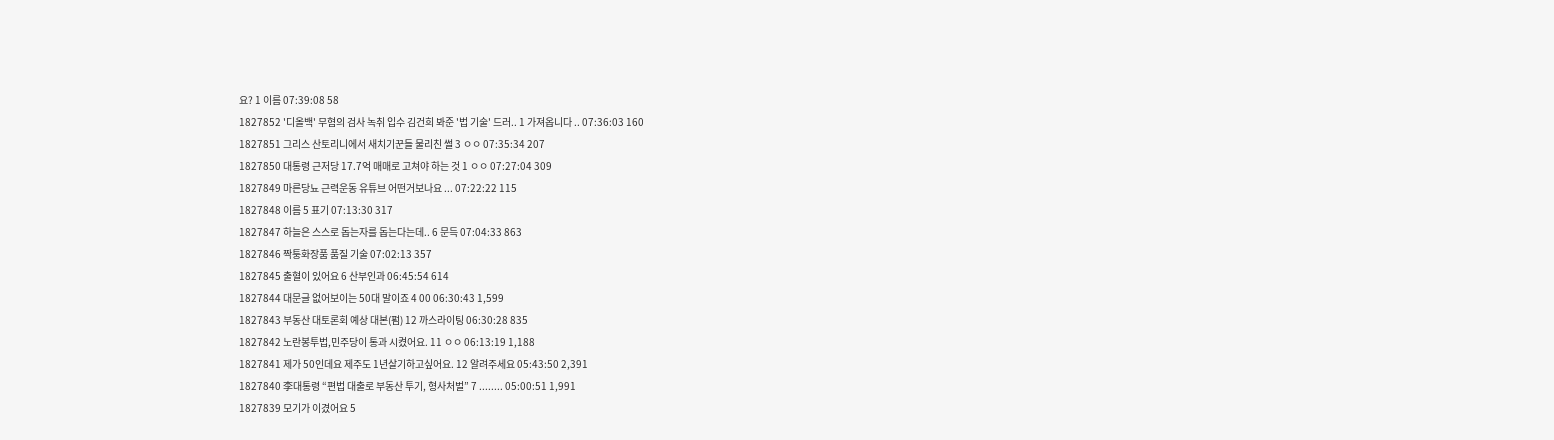요? 1 이름 07:39:08 58
1827852 '디올백' 무혐의 검사 녹취 입수 김건희 봐준 '법 기술' 드러.. 1 가져옵니다 .. 07:36:03 160
1827851 그리스 산토리니에서 새치기꾼들 물리친 썰 3 ㅇㅇ 07:35:34 207
1827850 대통령 근저당 17.7억 매매로 고쳐야 하는 것 1 ㅇㅇ 07:27:04 309
1827849 마른당뇨 근력운동 유튜브 어떤거보나요 ... 07:22:22 115
1827848 이름 5 표기 07:13:30 317
1827847 하늘은 스스로 돕는자를 돕는다는데.. 6 문득 07:04:33 863
1827846 짝퉁화장품 품질 기술 07:02:13 357
1827845 출혈이 있어요 6 산부인과 06:45:54 614
1827844 대문글 없어보이는 50대 말이죠 4 00 06:30:43 1,599
1827843 부동산 대토론회 예상 대본(펌) 12 까스라이팅 06:30:28 835
1827842 노란봉투법,민주당이 통과 시켰어요. 11 ㅇㅇ 06:13:19 1,188
1827841 제가 50인데요 제주도 1년살기하고싶어요. 12 알려주세요 05:43:50 2,391
1827840 李대통령 “편법 대출로 부동산 투기, 형사처벌” 7 ........ 05:00:51 1,991
1827839 모기가 이겼어요 5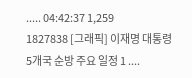..... 04:42:37 1,259
1827838 [그래픽] 이재명 대통령 5개국 순방 주요 일정 1 ....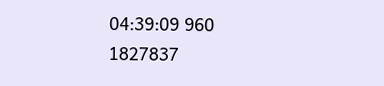04:39:09 960
1827837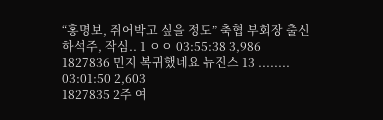“홍명보, 쥐어박고 싶을 정도” 축협 부회장 출신 하석주, 작심.. 1 ㅇㅇ 03:55:38 3,986
1827836 민지 복귀했네요 뉴진스 13 ........ 03:01:50 2,603
1827835 2주 여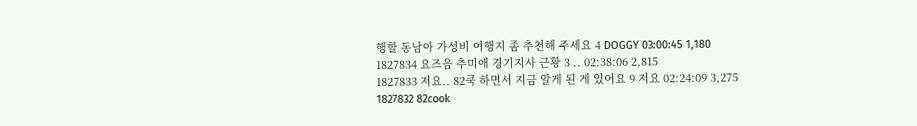행할 동남아 가성비 여행지 좀 추천해 주세요 4 DOGGY 03:00:45 1,180
1827834 요즈음 추미애 경기지사 근황 3 .. 02:38:06 2,815
1827833 저요.. 82쿡 하면서 지금 알게 된 게 있어요 9 저요 02:24:09 3,275
1827832 82cook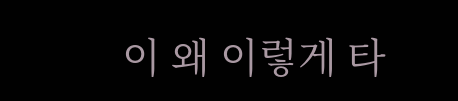이 왜 이렇게 타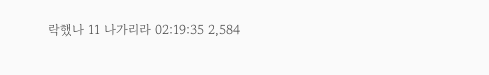락했나 11 나가리라 02:19:35 2,584